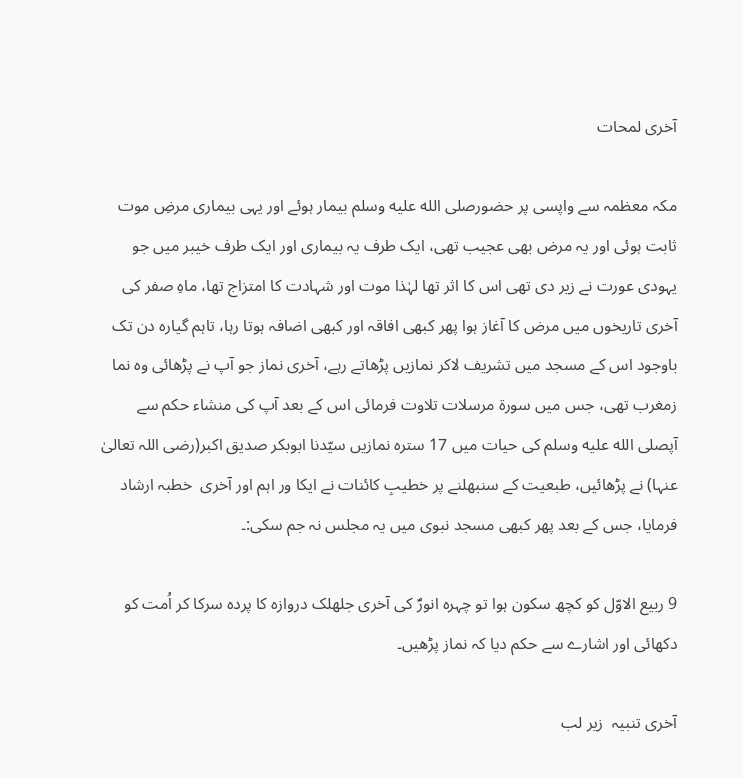آخری لمحات

مکہ معظمہ سے واپسی پر حضورصلى الله عليه وسلم بیمار ہوئے اور یہی بیماری مرضِ موت ثابت ہوئی اور یہ مرض بھی عجیب تھی، ایک طرف یہ بیماری اور ایک طرف خیبر میں جو یہودی عورت نے زیر دی تھی اس کا اثر تھا لہٰذا موت اور شہادت کا امتزاج تھا، ماہِ صفر کی آخری تاریخوں میں مرض کا آغاز ہوا پھر کبھی افاقہ اور کبھی اضافہ ہوتا رہا، تاہم گیارہ دن تک باوجود اس کے مسجد میں تشریف لاکر نمازیں پڑھاتے رہے، آخری نماز جو آپ نے پڑھائی وہ نما زمغرب تھی، جس میں سورۃ مرسلات تلاوت فرمائی اس کے بعد آپ کی منشاء حکم سے آپصلى الله عليه وسلم کی حیات میں 17 سترہ نمازیں سیّدنا ابوبکر صدیق اکبر(رضی اللہ تعالیٰ عنہا) نے پڑھائیں، طبعیت کے سنبھلنے پر خطیبِ کائنات نے ایکا ور اہم اور آخری  خطبہ ارشاد فرمایا، جس کے بعد پھر کبھی مسجد نبوی میں یہ مجلس نہ جم سکی:۔

9 ربیع الاوّل کو کچھ سکون ہوا تو چہرہ انورؐ کی آخری جلھلک دروازہ کا پردہ سرکا کر اُمت کو دکھائی اور اشارے سے حکم دیا کہ نماز پڑھیں۔

آخری تنبیہ  زیر لب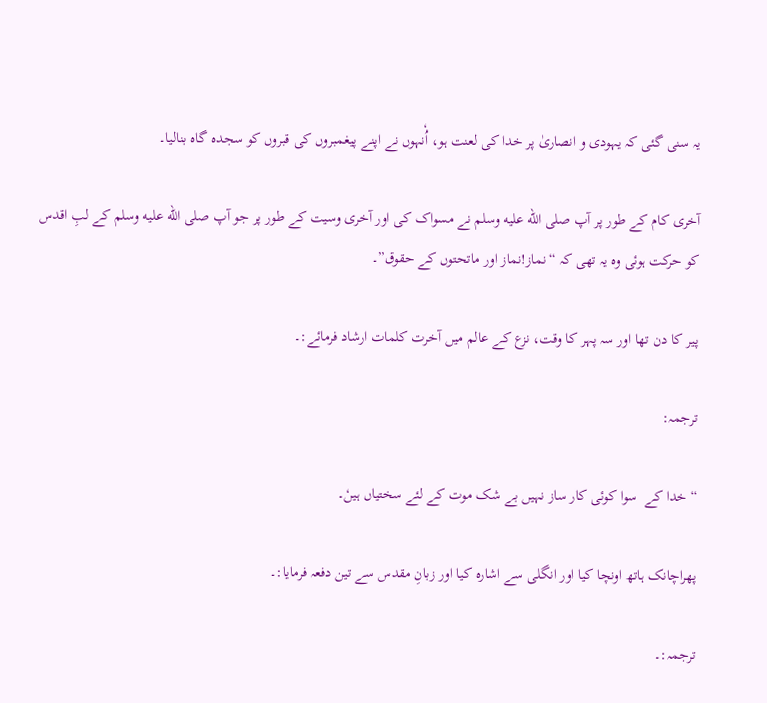یہ سنی گئی کہ یہودی و انصاریٰ پر خدا کی لعنت ہو، اُٗنہوں نے اپنے پیغمبروں کی قبروں کو سجدہ گاہ بنالیا۔

آخری کام کے طور پر آپ صلى الله عليه وسلم نے مسواک کی اور آخری وسیت کے طور پر جو آپ صلى الله عليه وسلم کے لبِ اقدس کو حرکت ہوئی وہ یہ تھی کہ “نماز!نماز اور ماتحتوں کے حقوق”۔

پیر کا دن تھا اور سہ پہر کا وقت، نزع کے عالم میں آخرت کلمات ارشاد فرمائے:۔

ترجمہ:

“خدا کے  سوا کوئی کار ساز نہیں بے شک موت کے لئے سختیاں ہیںٗ۔

پھراچانک ہاتھ اونچا کیا اور انگلی سے اشارہ کیا اور زبانِ مقدس سے تین دفعہ فرمایا:۔

ترجمہ:۔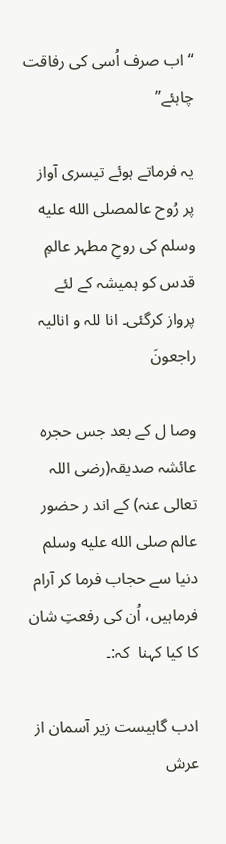“اب صرف اُسی کی رفاقت چاہئے”

یہ فرماتے ہوئے تیسری آواز پر رُوح عالمصلى الله عليه وسلم کی روحِ مطہر عالمِ قدس کو ہمیشہ کے لئے پرواز کرگئی۔ انا للہ و انالیہ راجعونَ

وصا ل کے بعد جس حجرہ عائشہ صدیقہ(رضی اللہ تعالی عنہ) کے اند ر حضور عالم صلى الله عليه وسلم دنیا سے حجاب فرما کر آرام فرماہیں، اُن کی رفعتِ شان کا کیا کہنا  کہ:۔

ادب گاہیست زیر آسمان از عرش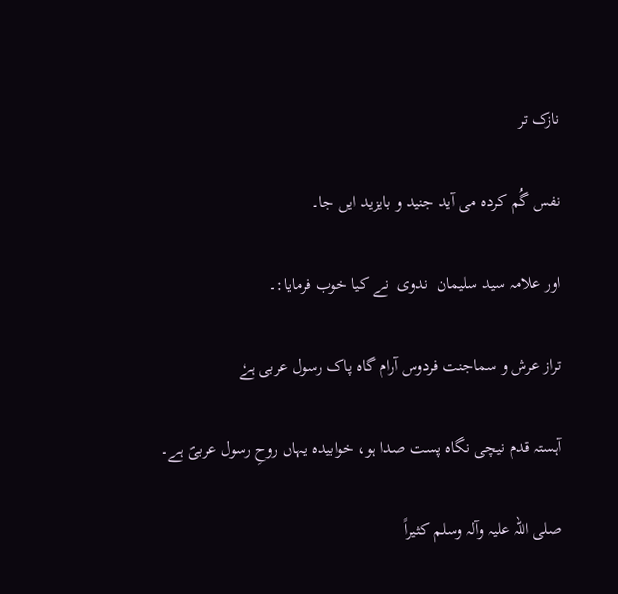نازک تر

نفس گُم کردہ می آید جنید و بایزید ایں جا۔

اور علامہ سید سلیمان  ندوی  نے کیا خوب فرمایا:۔

تراز عرش و سماجنت فردوس آرام گاہ پاک رسول عربی ہےٗ

آہستہ قدم نیچی نگاہ پست صدا ہو، خوابیدہ یہاں روحِ رسول عربیؐ ہے۔

صلی اللہ علیہ وآلہ وسلم کثیراً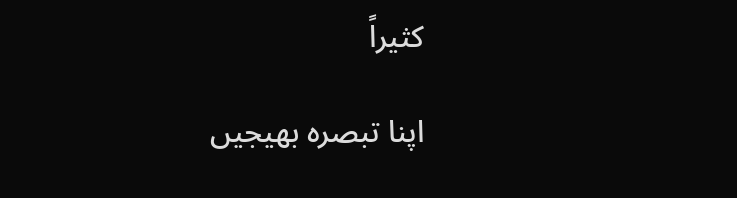کثیراً

اپنا تبصرہ بھیجیں